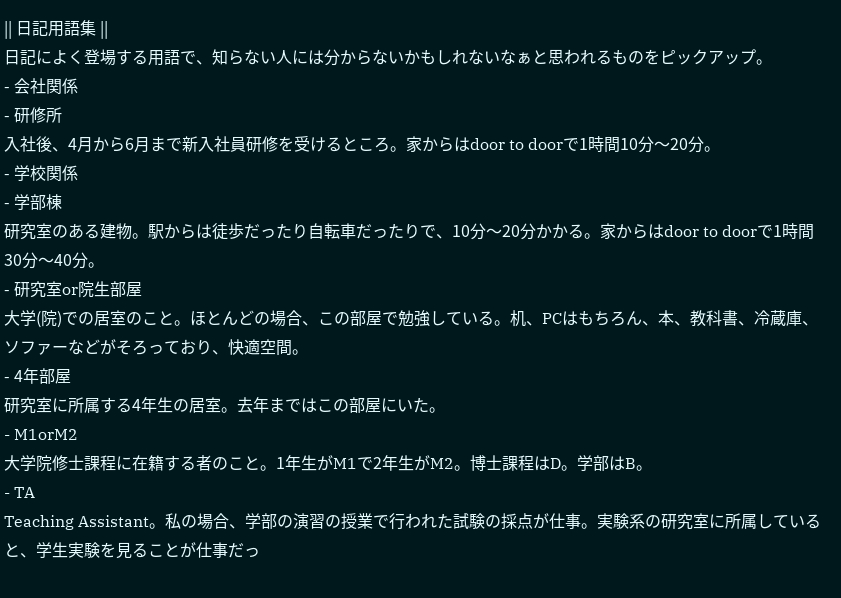|| 日記用語集 ||
日記によく登場する用語で、知らない人には分からないかもしれないなぁと思われるものをピックアップ。
- 会社関係
- 研修所
入社後、4月から6月まで新入社員研修を受けるところ。家からはdoor to doorで1時間10分〜20分。
- 学校関係
- 学部棟
研究室のある建物。駅からは徒歩だったり自転車だったりで、10分〜20分かかる。家からはdoor to doorで1時間30分〜40分。
- 研究室or院生部屋
大学(院)での居室のこと。ほとんどの場合、この部屋で勉強している。机、PCはもちろん、本、教科書、冷蔵庫、ソファーなどがそろっており、快適空間。
- 4年部屋
研究室に所属する4年生の居室。去年まではこの部屋にいた。
- M1orM2
大学院修士課程に在籍する者のこと。1年生がM1で2年生がM2。博士課程はD。学部はB。
- TA
Teaching Assistant。私の場合、学部の演習の授業で行われた試験の採点が仕事。実験系の研究室に所属していると、学生実験を見ることが仕事だっ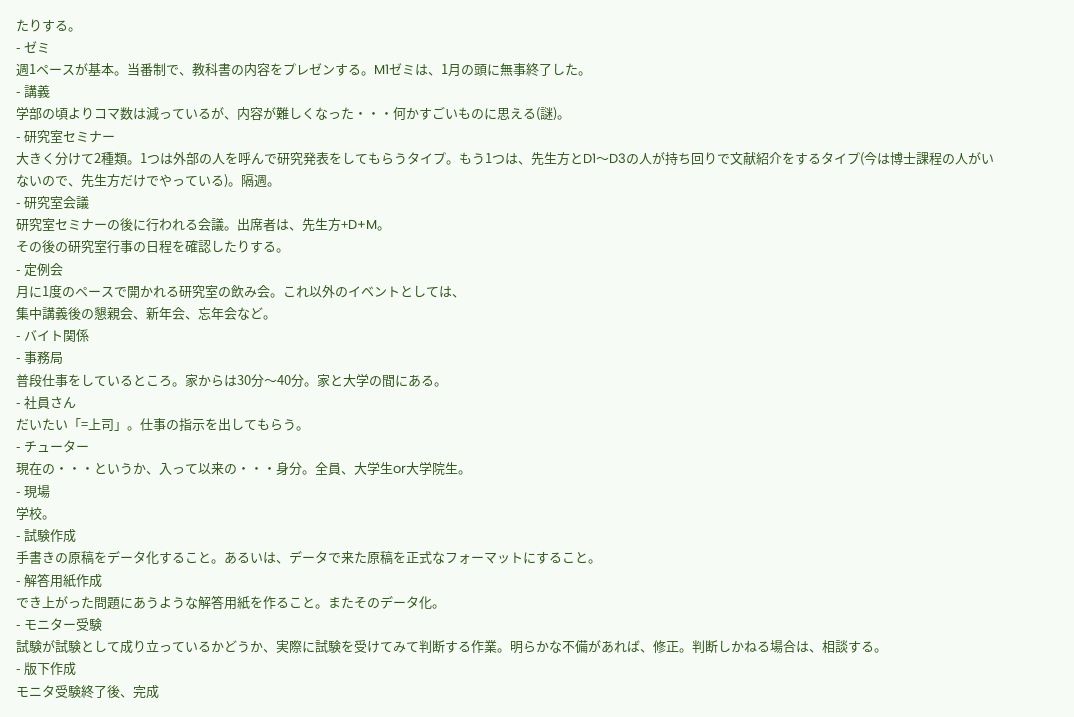たりする。
- ゼミ
週1ペースが基本。当番制で、教科書の内容をプレゼンする。M1ゼミは、1月の頭に無事終了した。
- 講義
学部の頃よりコマ数は減っているが、内容が難しくなった・・・何かすごいものに思える(謎)。
- 研究室セミナー
大きく分けて2種類。1つは外部の人を呼んで研究発表をしてもらうタイプ。もう1つは、先生方とD1〜D3の人が持ち回りで文献紹介をするタイプ(今は博士課程の人がいないので、先生方だけでやっている)。隔週。
- 研究室会議
研究室セミナーの後に行われる会議。出席者は、先生方+D+M。
その後の研究室行事の日程を確認したりする。
- 定例会
月に1度のペースで開かれる研究室の飲み会。これ以外のイベントとしては、
集中講義後の懇親会、新年会、忘年会など。
- バイト関係
- 事務局
普段仕事をしているところ。家からは30分〜40分。家と大学の間にある。
- 社員さん
だいたい「=上司」。仕事の指示を出してもらう。
- チューター
現在の・・・というか、入って以来の・・・身分。全員、大学生or大学院生。
- 現場
学校。
- 試験作成
手書きの原稿をデータ化すること。あるいは、データで来た原稿を正式なフォーマットにすること。
- 解答用紙作成
でき上がった問題にあうような解答用紙を作ること。またそのデータ化。
- モニター受験
試験が試験として成り立っているかどうか、実際に試験を受けてみて判断する作業。明らかな不備があれば、修正。判断しかねる場合は、相談する。
- 版下作成
モニタ受験終了後、完成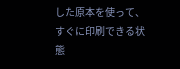した原本を使って、すぐに印刷できる状態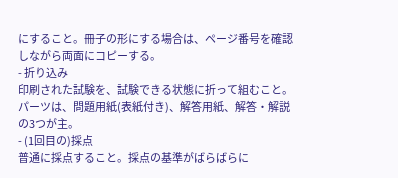にすること。冊子の形にする場合は、ページ番号を確認しながら両面にコピーする。
- 折り込み
印刷された試験を、試験できる状態に折って組むこと。パーツは、問題用紙(表紙付き)、解答用紙、解答・解説の3つが主。
- (1回目の)採点
普通に採点すること。採点の基準がばらばらに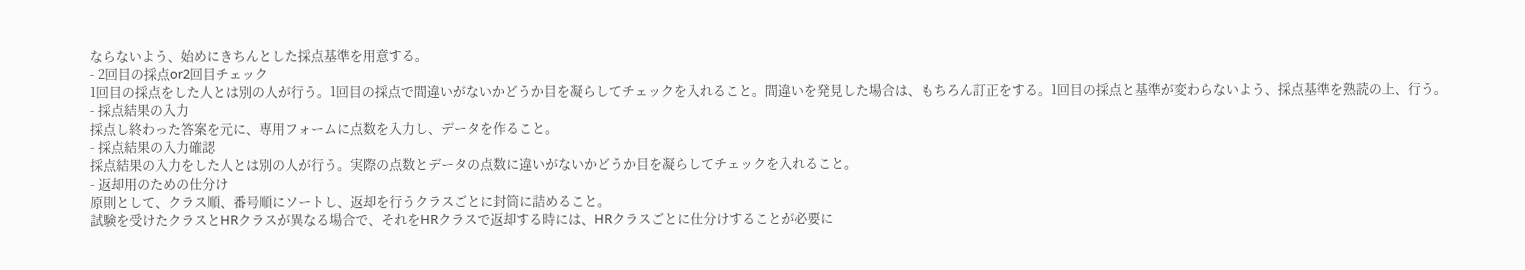ならないよう、始めにきちんとした採点基準を用意する。
- 2回目の採点or2回目チェック
1回目の採点をした人とは別の人が行う。1回目の採点で間違いがないかどうか目を凝らしてチェックを入れること。間違いを発見した場合は、もちろん訂正をする。1回目の採点と基準が変わらないよう、採点基準を熟読の上、行う。
- 採点結果の入力
採点し終わった答案を元に、専用フォームに点数を入力し、データを作ること。
- 採点結果の入力確認
採点結果の入力をした人とは別の人が行う。実際の点数とデータの点数に違いがないかどうか目を凝らしてチェックを入れること。
- 返却用のための仕分け
原則として、クラス順、番号順にソートし、返却を行うクラスごとに封筒に詰めること。
試験を受けたクラスとHRクラスが異なる場合で、それをHRクラスで返却する時には、HRクラスごとに仕分けすることが必要に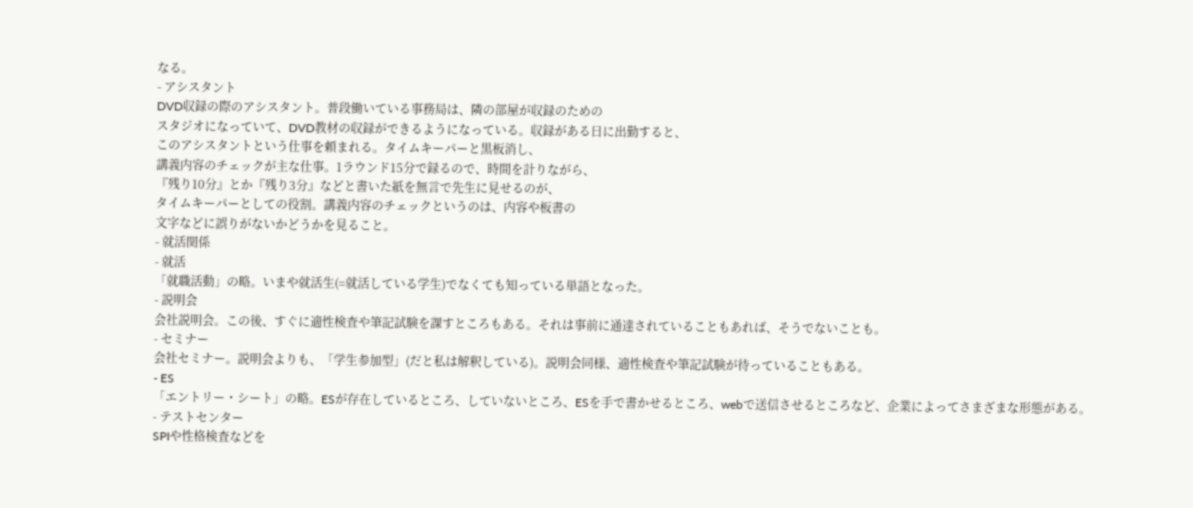なる。
- アシスタント
DVD収録の際のアシスタント。普段働いている事務局は、隣の部屋が収録のための
スタジオになっていて、DVD教材の収録ができるようになっている。収録がある日に出勤すると、
このアシスタントという仕事を頼まれる。タイムキーパーと黒板消し、
講義内容のチェックが主な仕事。1ラウンド15分で録るので、時間を計りながら、
『残り10分』とか『残り3分』などと書いた紙を無言で先生に見せるのが、
タイムキーパーとしての役割。講義内容のチェックというのは、内容や板書の
文字などに誤りがないかどうかを見ること。
- 就活関係
- 就活
「就職活動」の略。いまや就活生(=就活している学生)でなくても知っている単語となった。
- 説明会
会社説明会。この後、すぐに適性検査や筆記試験を課すところもある。それは事前に通達されていることもあれば、そうでないことも。
- セミナー
会社セミナー。説明会よりも、「学生参加型」(だと私は解釈している)。説明会同様、適性検査や筆記試験が待っていることもある。
- ES
「エントリー・シート」の略。ESが存在しているところ、していないところ、ESを手で書かせるところ、webで送信させるところなど、企業によってさまざまな形態がある。
- テストセンター
SPIや性格検査などを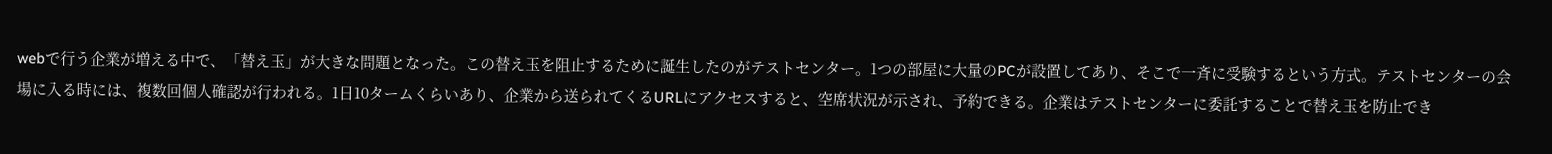webで行う企業が増える中で、「替え玉」が大きな問題となった。この替え玉を阻止するために誕生したのがテストセンター。1つの部屋に大量のPCが設置してあり、そこで一斉に受験するという方式。テストセンターの会場に入る時には、複数回個人確認が行われる。1日10タームくらいあり、企業から送られてくるURLにアクセスすると、空席状況が示され、予約できる。企業はテストセンターに委託することで替え玉を防止でき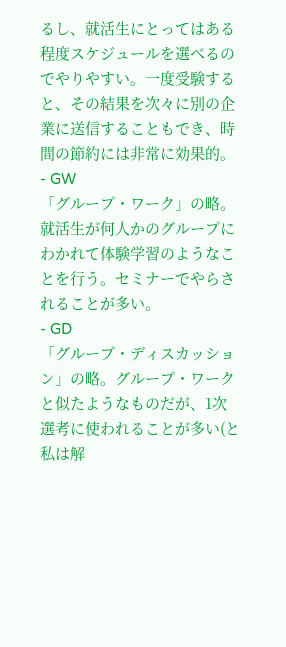るし、就活生にとってはある程度スケジュールを選べるのでやりやすい。一度受験すると、その結果を次々に別の企業に送信することもでき、時間の節約には非常に効果的。
- GW
「グループ・ワーク」の略。就活生が何人かのグループにわかれて体験学習のようなことを行う。セミナーでやらされることが多い。
- GD
「グループ・ディスカッション」の略。グループ・ワークと似たようなものだが、1次選考に使われることが多い(と私は解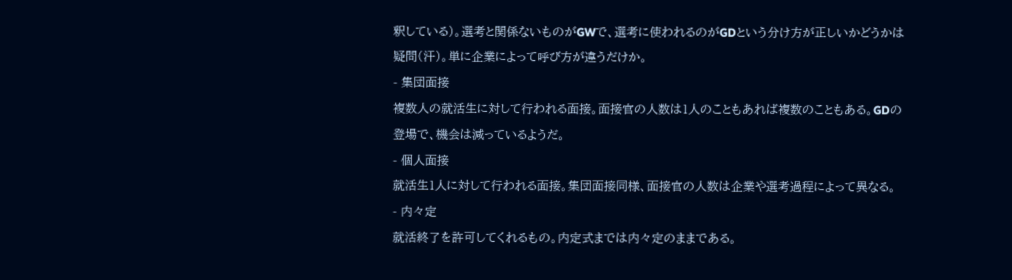釈している)。選考と関係ないものがGWで、選考に使われるのがGDという分け方が正しいかどうかは疑問(汗)。単に企業によって呼び方が違うだけか。
- 集団面接
複数人の就活生に対して行われる面接。面接官の人数は1人のこともあれば複数のこともある。GDの登場で、機会は減っているようだ。
- 個人面接
就活生1人に対して行われる面接。集団面接同様、面接官の人数は企業や選考過程によって異なる。
- 内々定
就活終了を許可してくれるもの。内定式までは内々定のままである。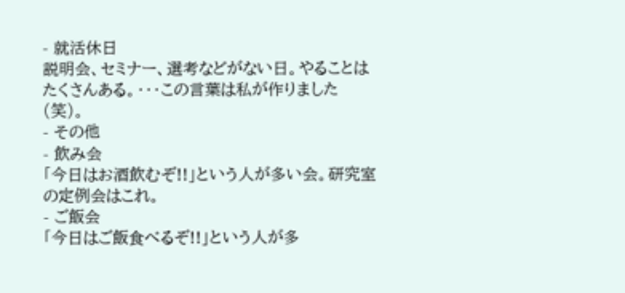- 就活休日
説明会、セミナー、選考などがない日。やることはたくさんある。・・・この言葉は私が作りました(笑)。
- その他
- 飲み会
「今日はお酒飲むぞ!!」という人が多い会。研究室の定例会はこれ。
- ご飯会
「今日はご飯食べるぞ!!」という人が多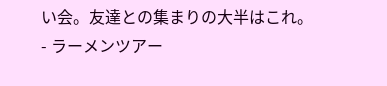い会。友達との集まりの大半はこれ。
- ラーメンツアー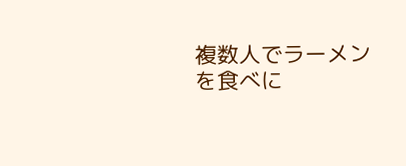複数人でラーメンを食べに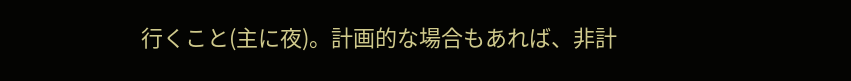行くこと(主に夜)。計画的な場合もあれば、非計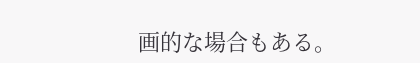画的な場合もある。